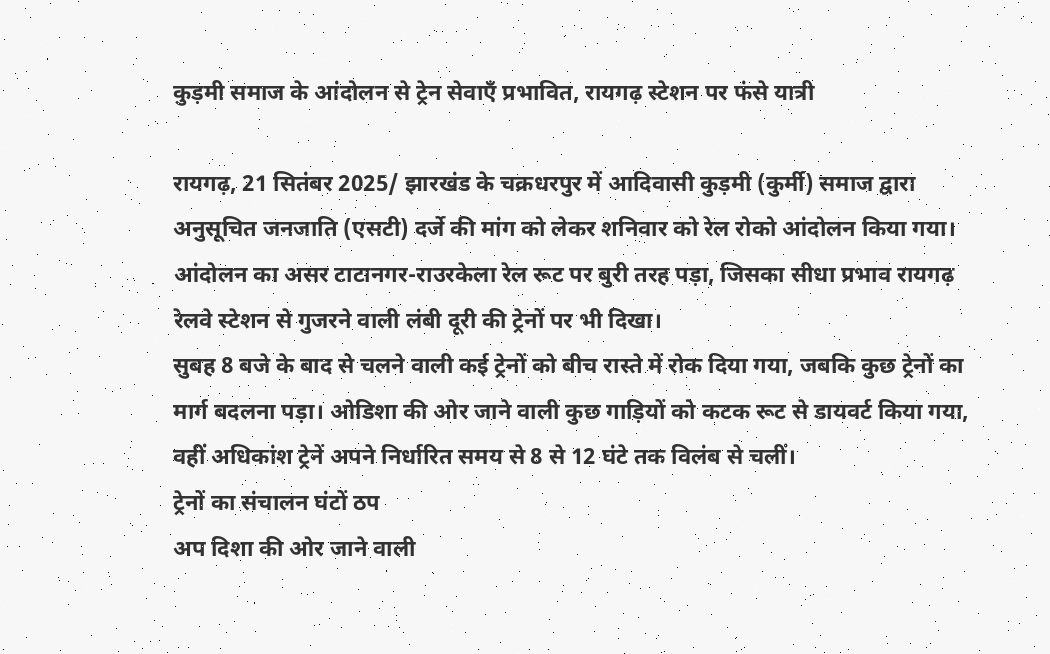कुड़मी समाज के आंदोलन से ट्रेन सेवाएँ प्रभावित, रायगढ़ स्टेशन पर फंसे यात्री

रायगढ़, 21 सितंबर 2025/ झारखंड के चक्रधरपुर में आदिवासी कुड़मी (कुर्मी) समाज द्वारा अनुसूचित जनजाति (एसटी) दर्जे की मांग को लेकर शनिवार को रेल रोको आंदोलन किया गया। आंदोलन का असर टाटानगर-राउरकेला रेल रूट पर बुरी तरह पड़ा, जिसका सीधा प्रभाव रायगढ़ रेलवे स्टेशन से गुजरने वाली लंबी दूरी की ट्रेनों पर भी दिखा।
सुबह 8 बजे के बाद से चलने वाली कई ट्रेनों को बीच रास्ते में रोक दिया गया, जबकि कुछ ट्रेनों का मार्ग बदलना पड़ा। ओडिशा की ओर जाने वाली कुछ गाड़ियों को कटक रूट से डायवर्ट किया गया, वहीं अधिकांश ट्रेनें अपने निर्धारित समय से 8 से 12 घंटे तक विलंब से चलीं।
ट्रेनों का संचालन घंटों ठप
अप दिशा की ओर जाने वाली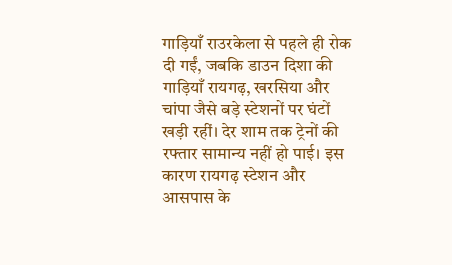गाड़ियाँ राउरकेला से पहले ही रोक दी गईं, जबकि डाउन दिशा की गाड़ियाँ रायगढ़, खरसिया और चांपा जैसे बड़े स्टेशनों पर घंटों खड़ी रहीं। देर शाम तक ट्रेनों की रफ्तार सामान्य नहीं हो पाई। इस कारण रायगढ़ स्टेशन और आसपास के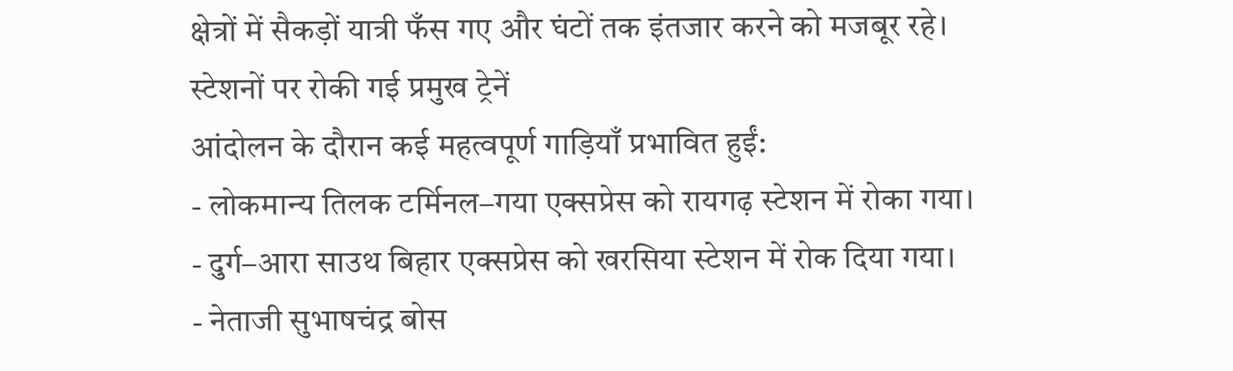क्षेत्रों में सैकड़ों यात्री फँस गए और घंटों तक इंतजार करने को मजबूर रहे।
स्टेशनों पर रोकी गई प्रमुख ट्रेनें
आंदोलन के दौरान कई महत्वपूर्ण गाड़ियाँ प्रभावित हुईं:
- लोकमान्य तिलक टर्मिनल–गया एक्सप्रेस को रायगढ़ स्टेशन में रोका गया।
- दुर्ग–आरा साउथ बिहार एक्सप्रेस को खरसिया स्टेशन में रोक दिया गया।
- नेताजी सुभाषचंद्र बोस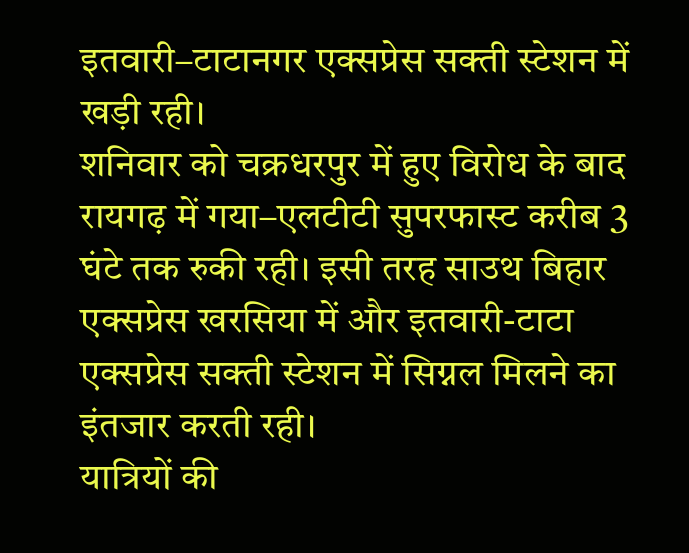इतवारी–टाटानगर एक्सप्रेस सक्ती स्टेशन में खड़ी रही।
शनिवार को चक्रधरपुर में हुए विरोध के बाद रायगढ़ में गया–एलटीटी सुपरफास्ट करीब 3 घंटे तक रुकी रही। इसी तरह साउथ बिहार एक्सप्रेस खरसिया में और इतवारी-टाटा एक्सप्रेस सक्ती स्टेशन में सिग्नल मिलने का इंतजार करती रही।
यात्रियों की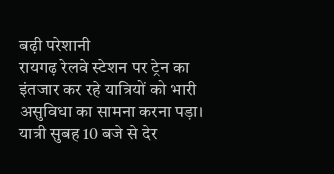बढ़ी परेशानी
रायगढ़ रेलवे स्टेशन पर ट्रेन का इंतजार कर रहे यात्रियों को भारी असुविधा का सामना करना पड़ा। यात्री सुबह 10 बजे से देर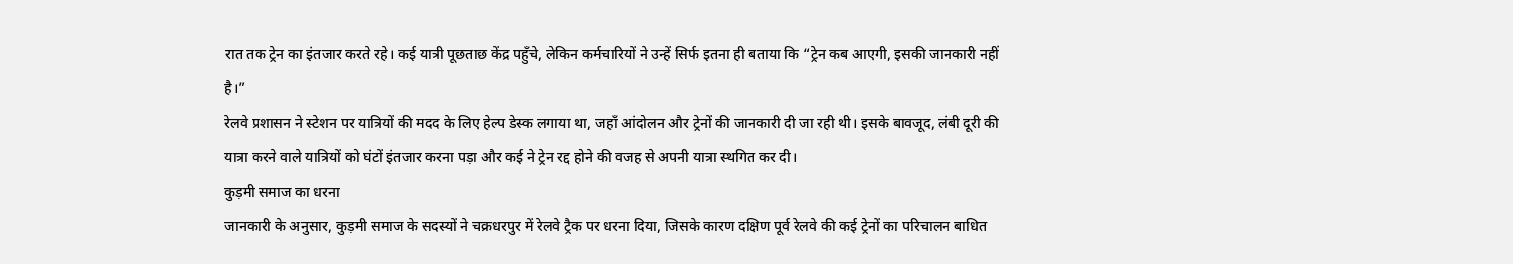रात तक ट्रेन का इंतजार करते रहे। कई यात्री पूछताछ केंद्र पहुँचे, लेकिन कर्मचारियों ने उन्हें सिर्फ इतना ही बताया कि “ट्रेन कब आएगी, इसकी जानकारी नहीं है।”
रेलवे प्रशासन ने स्टेशन पर यात्रियों की मदद के लिए हेल्प डेस्क लगाया था, जहाँ आंदोलन और ट्रेनों की जानकारी दी जा रही थी। इसके बावजूद, लंबी दूरी की यात्रा करने वाले यात्रियों को घंटों इंतजार करना पड़ा और कई ने ट्रेन रद्द होने की वजह से अपनी यात्रा स्थगित कर दी।
कुड़मी समाज का धरना
जानकारी के अनुसार, कुड़मी समाज के सदस्यों ने चक्रधरपुर में रेलवे ट्रैक पर धरना दिया, जिसके कारण दक्षिण पूर्व रेलवे की कई ट्रेनों का परिचालन बाधित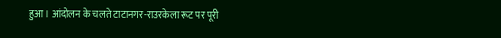हुआ। आंदोलन के चलते टाटानगर-राउरकेला रूट पर पूरी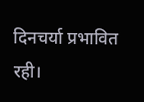दिनचर्या प्रभावित रही।